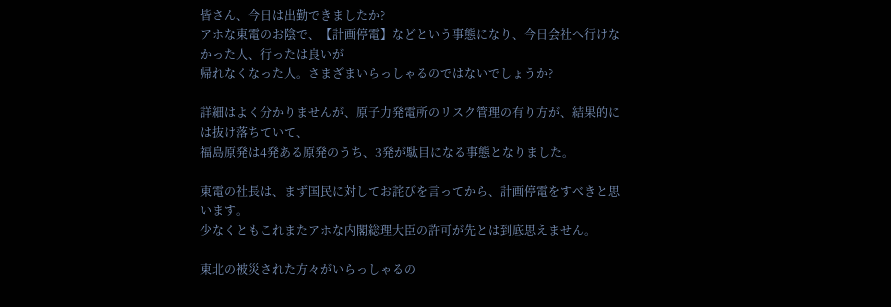皆さん、今日は出勤できましたか?
アホな東電のお陰で、【計画停電】などという事態になり、今日会社へ行けなかった人、行ったは良いが
帰れなくなった人。さまざまいらっしゃるのではないでしょうか?

詳細はよく分かりませんが、原子力発電所のリスク管理の有り方が、結果的には抜け落ちていて、
福島原発は4発ある原発のうち、3発が駄目になる事態となりました。

東電の社長は、まず国民に対してお詫びを言ってから、計画停電をすべきと思います。
少なくともこれまたアホな内閣総理大臣の許可が先とは到底思えません。

東北の被災された方々がいらっしゃるの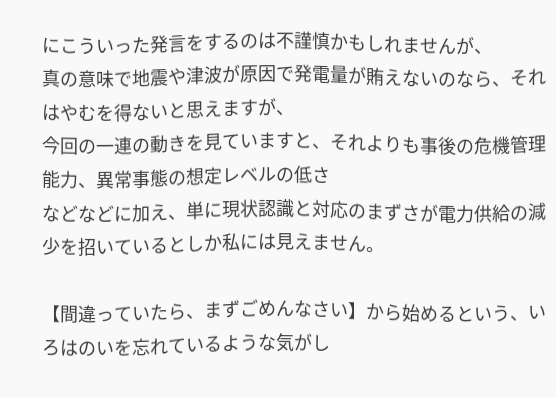にこういった発言をするのは不謹慎かもしれませんが、
真の意味で地震や津波が原因で発電量が賄えないのなら、それはやむを得ないと思えますが、
今回の一連の動きを見ていますと、それよりも事後の危機管理能力、異常事態の想定レベルの低さ
などなどに加え、単に現状認識と対応のまずさが電力供給の減少を招いているとしか私には見えません。

【間違っていたら、まずごめんなさい】から始めるという、いろはのいを忘れているような気がし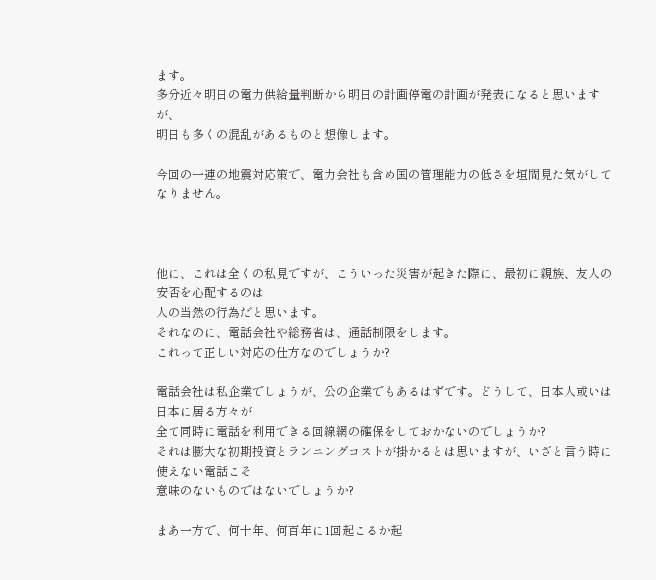ます。
多分近々明日の電力供給量判断から明日の計画停電の計画が発表になると思いますが、
明日も多くの混乱があるものと想像します。

今回の一連の地震対応策で、電力会社も含め国の管理能力の低さを垣間見た気がしてなりません。



他に、これは全くの私見ですが、こういった災害が起きた際に、最初に親族、友人の安否を心配するのは
人の当然の行為だと思います。
それなのに、電話会社や総務省は、通話制限をします。
これって正しい対応の仕方なのでしょうか?

電話会社は私企業でしょうが、公の企業でもあるはずです。どうして、日本人或いは日本に居る方々が
全て同時に電話を利用できる回線網の確保をしておかないのでしょうか?
それは膨大な初期投資とランニングコストが掛かるとは思いますが、いざと言う時に使えない電話こそ
意味のないものではないでしょうか?

まあ一方で、何十年、何百年に1回起こるか起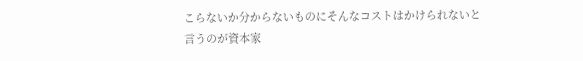こらないか分からないものにそんなコストはかけられないと
言うのが資本家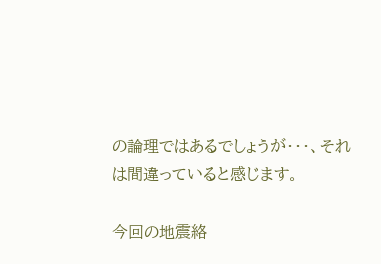の論理ではあるでしょうが・・・、それは間違っていると感じます。

今回の地震絡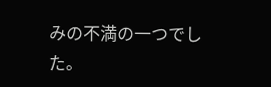みの不満の一つでした。